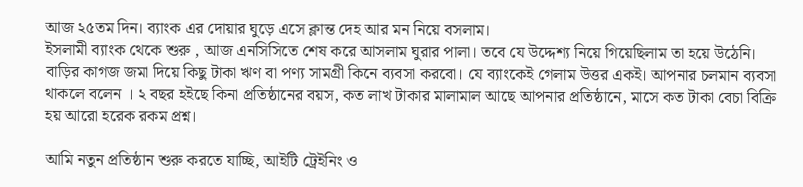আজ ২৫তম দিন। ব্যাংক এর দোয়ার ঘুড়ে এসে ক্লান্ত দেহ আর মন নিয়ে বসলাম।
ইসলামী ব্যাংক থেকে শুরু , আজ এনসিসিতে শেষ করে আসলাম ঘুরার পালা। তবে যে উদ্দেশ্য নিয়ে গিয়েছিলাম তা হয়ে উঠেনি।
বাড়ির কাগজ জমা দিয়ে কিছু টাকা ঋণ বা পণ্য সামগ্রী কিনে ব্যবসা করবো। যে ব্যাংকেই গেলাম উত্তর একই। আপনার চলমান ব্যবসা থাকলে বলেন । ২ বছর হইছে কিনা প্রতিষ্ঠানের বয়স, কত লাখ টাকার মালামাল আছে আপনার প্রতিষ্ঠানে, মাসে কত টাকা বেচা বিক্রি হয় আরো হরেক রকম প্রশ্ন।

আমি নতুন প্রতিষ্ঠান শুরু করতে যাচ্ছি, আইটি ট্রেইনিং ও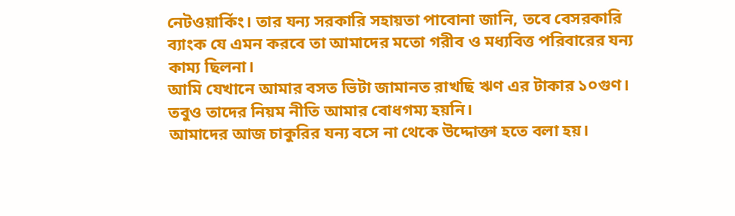নেটওয়ার্কিং। তার যন্য সরকারি সহায়তা পাবোনা জানি, তবে বেসরকারি ব্যাংক যে এমন করবে তা আমাদের মতো গরীব ও মধ্যবিত্ত পরিবারের যন্য কাম্য ছিলনা।
আমি যেখানে আমার বসত ভিটা জামানত রাখছি ঋণ এর টাকার ১০গুণ। তবুও তাদের নিয়ম নীতি আমার বোধগম্য হয়নি।
আমাদের আজ চাকুরির যন্য বসে না থেকে উদ্দোক্তা হতে বলা হয়।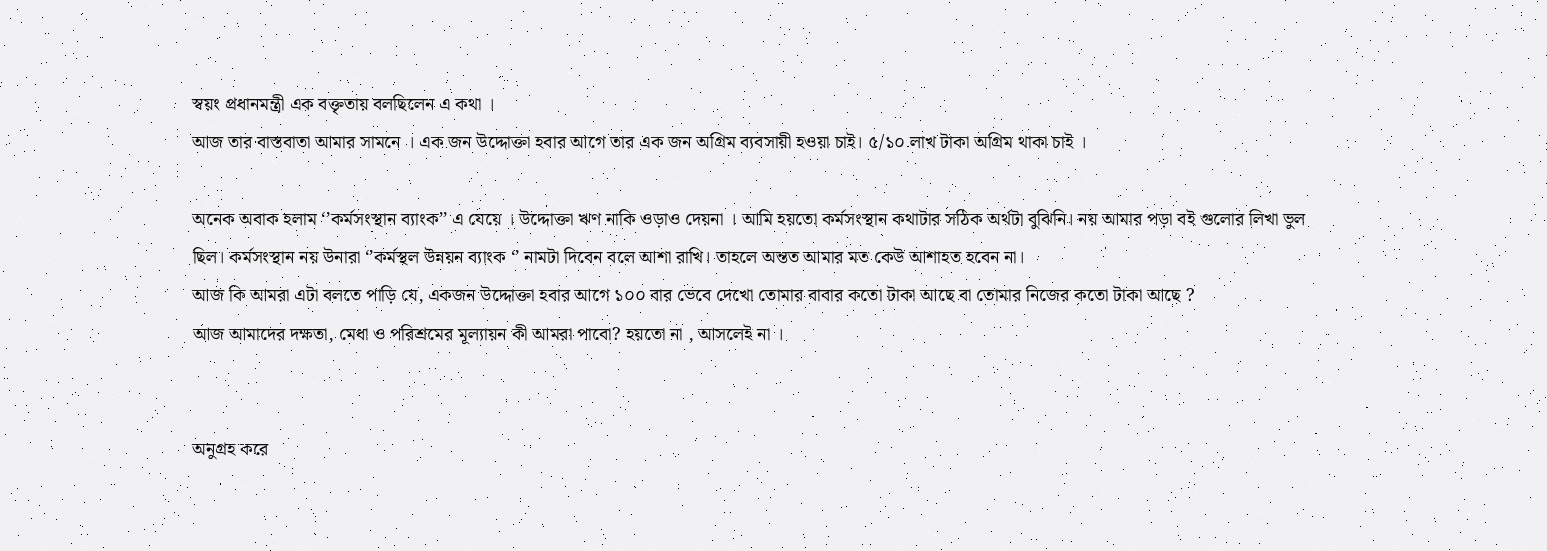স্বয়ং প্রধানমন্ত্রী এক বক্তৃতায় বলছিলেন এ কথা ।
আজ তার বাস্তবাতা আমার সামনে । এক জন উদ্দোক্তা হবার আগে তার এক জন অগ্রিম ব্যবসায়ী হওয়া চাই। ৫/১০ লাখ টাকা অগ্রিম থাকা চাই ।

অনেক অবাক হলাম ‘’কর্মসংস্থান ব্যাংক’’ এ যেয়ে । উদ্দোক্তা ঋণ নাকি ওড়াও দেয়না । আমি হয়তো কর্মসংস্থান কথাটার সঠিক অর্থটা বুঝিনি। নয় আমার পড়া বই গুলোর লিখা ভুল ছিল। কর্মসংস্থান নয় উনারা ‘’কর্মস্থল উন্নয়ন ব্যাংক ‘’ নামটা দিবেন বলে আশা রাখি। তাহলে অন্তত আমার মত কেউ আশাহত হবেন না।
আজ কি আমরা এটা বলতে পাড়ি যে, একজন উদ্দোক্তা হবার আগে ১০০ বার ভেবে দেখো তোমার বাবার কতো টাকা আছে বা তোমার নিজের কতো টাকা আছে ?
আজ আমাদের দক্ষতা, মেধা ও পরিশ্রমের মূল্যায়ন কী আমরা পাবো? হয়তো না , আসলেই না ।


অনুগ্রহ করে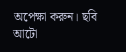অপেক্ষা করুন। ছবি আটো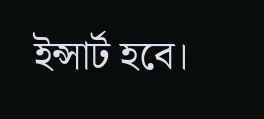ইন্সার্ট হবে।